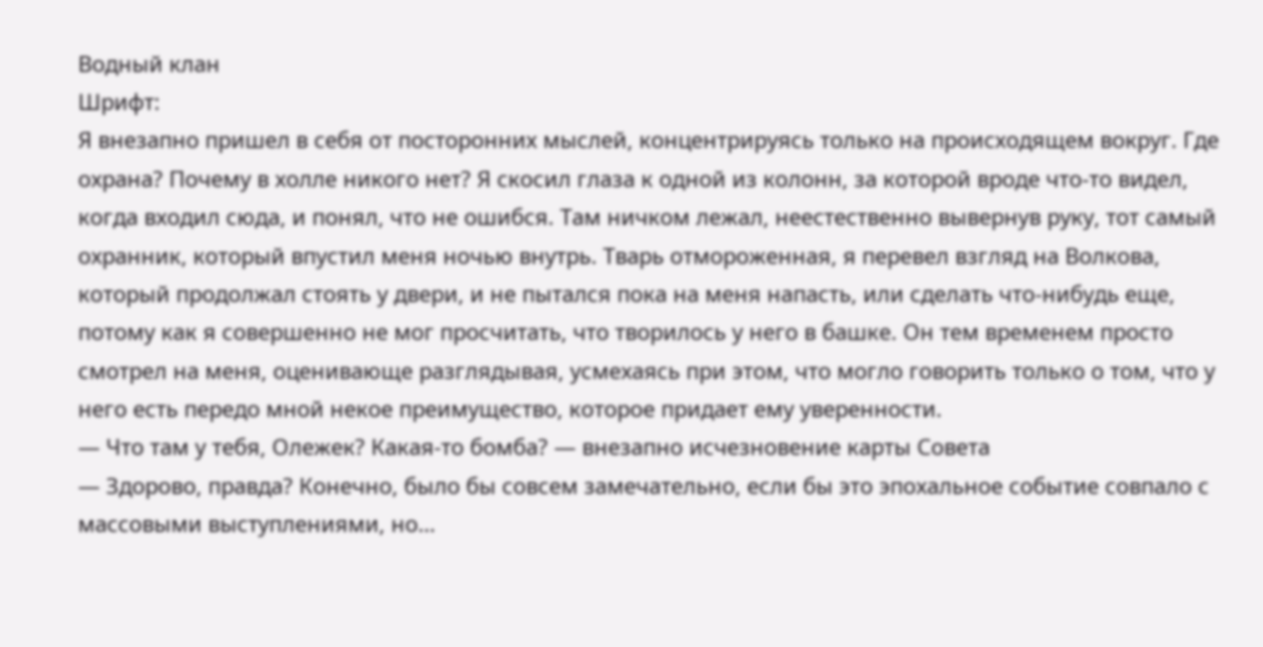Водный клан
Шрифт:
Я внезапно пришел в себя от посторонних мыслей, концентрируясь только на происходящем вокруг. Где охрана? Почему в холле никого нет? Я скосил глаза к одной из колонн, за которой вроде что-то видел, когда входил сюда, и понял, что не ошибся. Там ничком лежал, неестественно вывернув руку, тот самый охранник, который впустил меня ночью внутрь. Тварь отмороженная, я перевел взгляд на Волкова, который продолжал стоять у двери, и не пытался пока на меня напасть, или сделать что-нибудь еще, потому как я совершенно не мог просчитать, что творилось у него в башке. Он тем временем просто смотрел на меня, оценивающе разглядывая, усмехаясь при этом, что могло говорить только о том, что у него есть передо мной некое преимущество, которое придает ему уверенности.
— Что там у тебя, Олежек? Какая-то бомба? — внезапно исчезновение карты Совета
— Здорово, правда? Конечно, было бы совсем замечательно, если бы это эпохальное событие совпало с массовыми выступлениями, но…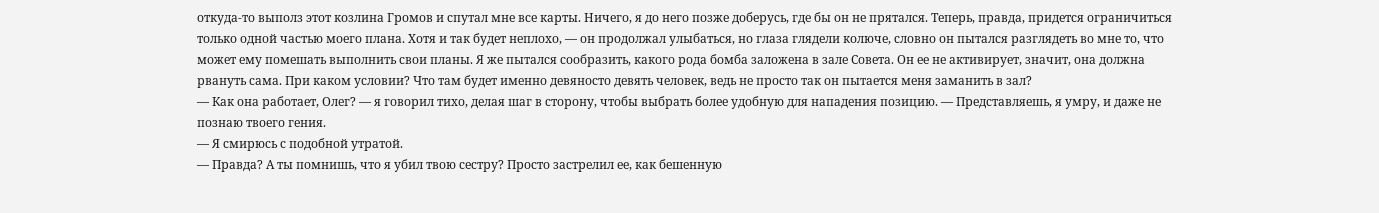откуда-то выполз этот козлина Громов и спутал мне все карты. Ничего, я до него позже доберусь, где бы он не прятался. Теперь, правда, придется ограничиться только одной частью моего плана. Хотя и так будет неплохо, — он продолжал улыбаться, но глаза глядели колюче, словно он пытался разглядеть во мне то, что может ему помешать выполнить свои планы. Я же пытался сообразить, какого рода бомба заложена в зале Совета. Он ее не активирует, значит, она должна рвануть сама. При каком условии? Что там будет именно девяносто девять человек, ведь не просто так он пытается меня заманить в зал?
— Как она работает, Олег? — я говорил тихо, делая шаг в сторону, чтобы выбрать более удобную для нападения позицию. — Представляешь, я умру, и даже не познаю твоего гения.
— Я смирюсь с подобной утратой.
— Правда? А ты помнишь, что я убил твою сестру? Просто застрелил ее, как бешенную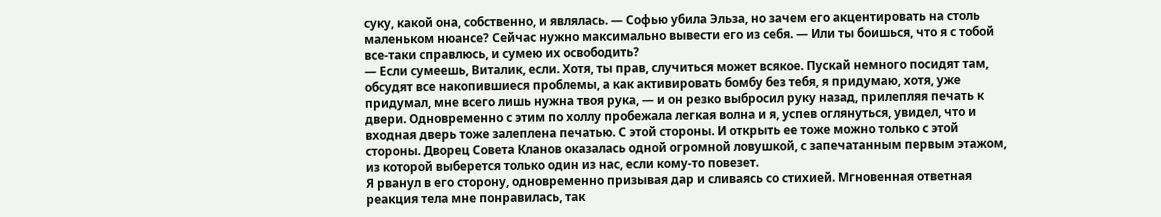суку, какой она, собственно, и являлась. — Софью убила Эльза, но зачем его акцентировать на столь маленьком нюансе? Сейчас нужно максимально вывести его из себя. — Или ты боишься, что я с тобой все-таки справлюсь, и сумею их освободить?
— Если сумеешь, Виталик, если. Хотя, ты прав, случиться может всякое. Пускай немного посидят там, обсудят все накопившиеся проблемы, а как активировать бомбу без тебя, я придумаю, хотя, уже придумал, мне всего лишь нужна твоя рука, — и он резко выбросил руку назад, прилепляя печать к двери. Одновременно с этим по холлу пробежала легкая волна и я, успев оглянуться, увидел, что и входная дверь тоже залеплена печатью. С этой стороны. И открыть ее тоже можно только с этой стороны. Дворец Совета Кланов оказалась одной огромной ловушкой, с запечатанным первым этажом, из которой выберется только один из нас, если кому-то повезет.
Я рванул в его сторону, одновременно призывая дар и сливаясь со стихией. Мгновенная ответная реакция тела мне понравилась, так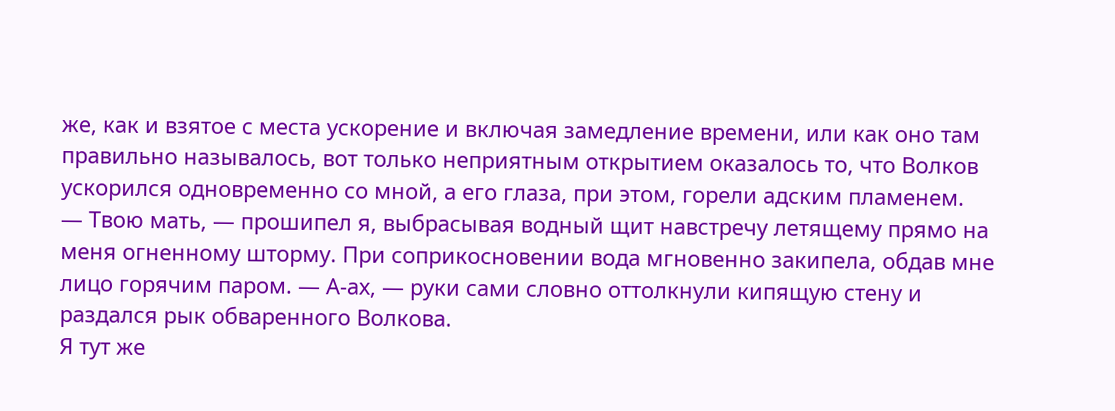же, как и взятое с места ускорение и включая замедление времени, или как оно там правильно называлось, вот только неприятным открытием оказалось то, что Волков ускорился одновременно со мной, а его глаза, при этом, горели адским пламенем.
— Твою мать, — прошипел я, выбрасывая водный щит навстречу летящему прямо на меня огненному шторму. При соприкосновении вода мгновенно закипела, обдав мне лицо горячим паром. — А-ах, — руки сами словно оттолкнули кипящую стену и раздался рык обваренного Волкова.
Я тут же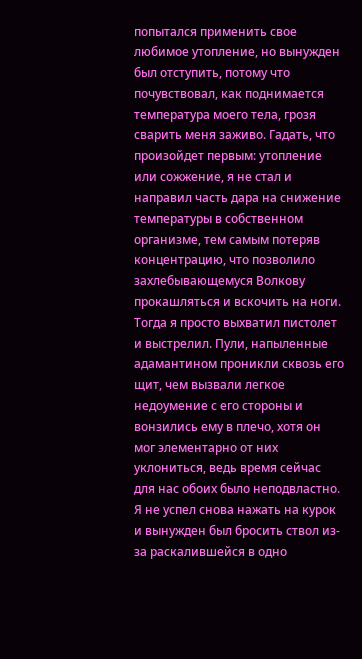попытался применить свое любимое утопление, но вынужден был отступить, потому что почувствовал, как поднимается температура моего тела, грозя сварить меня заживо. Гадать, что произойдет первым: утопление или сожжение, я не стал и направил часть дара на снижение температуры в собственном организме, тем самым потеряв концентрацию, что позволило захлебывающемуся Волкову прокашляться и вскочить на ноги. Тогда я просто выхватил пистолет и выстрелил. Пули, напыленные адамантином проникли сквозь его щит, чем вызвали легкое недоумение с его стороны и вонзились ему в плечо, хотя он мог элементарно от них уклониться, ведь время сейчас для нас обоих было неподвластно. Я не успел снова нажать на курок и вынужден был бросить ствол из-за раскалившейся в одно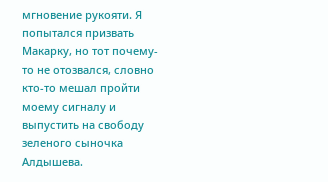мгновение рукояти. Я попытался призвать Макарку, но тот почему-то не отозвался, словно кто-то мешал пройти моему сигналу и выпустить на свободу зеленого сыночка Алдышева.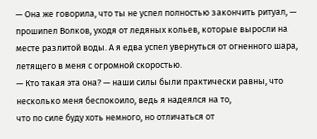— Она же говорила, что ты не успел полностью закончить ритуал, — прошипел Волков, уходя от ледяных кольев, которые выросли на месте разлитой воды. А я едва успел увернуться от огненного шара, летящего в меня с огромной скоростью.
— Кто такая эта она? — наши силы были практически равны, что несколько меня беспокоило, ведь я надеялся на то,
что по силе буду хоть немного, но отличаться от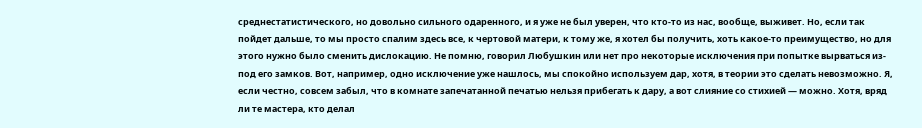среднестатистического, но довольно сильного одаренного, и я уже не был уверен, что кто-то из нас, вообще, выживет. Но, если так пойдет дальше, то мы просто спалим здесь все, к чертовой матери, к тому же, я хотел бы получить, хоть какое-то преимущество, но для этого нужно было сменить дислокацию. Не помню, говорил Любушкин или нет про некоторые исключения при попытке вырваться из-под его замков. Вот, например, одно исключение уже нашлось, мы спокойно используем дар, хотя, в теории это сделать невозможно. Я, если честно, совсем забыл, что в комнате запечатанной печатью нельзя прибегать к дару, а вот слияние со стихией — можно. Хотя, вряд ли те мастера, кто делал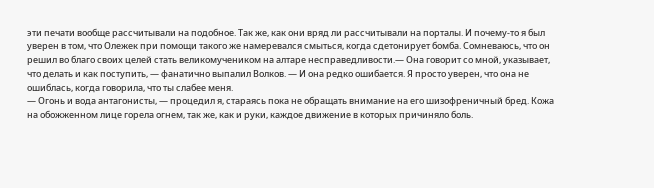эти печати вообще рассчитывали на подобное. Так же, как они вряд ли рассчитывали на порталы. И почему-то я был уверен в том, что Олежек при помощи такого же намеревался смыться, когда сдетонирует бомба. Сомневаюсь, что он решил во благо своих целей стать великомучеником на алтаре несправедливости.— Она говорит со мной, указывает, что делать и как поступить, — фанатично выпалил Волков. — И она редко ошибается. Я просто уверен, что она не ошиблась, когда говорила, что ты слабее меня.
— Огонь и вода антагонисты, — процедил я, стараясь пока не обращать внимание на его шизофреничный бред. Кожа на обожженном лице горела огнем, так же, как и руки, каждое движение в которых причиняло боль.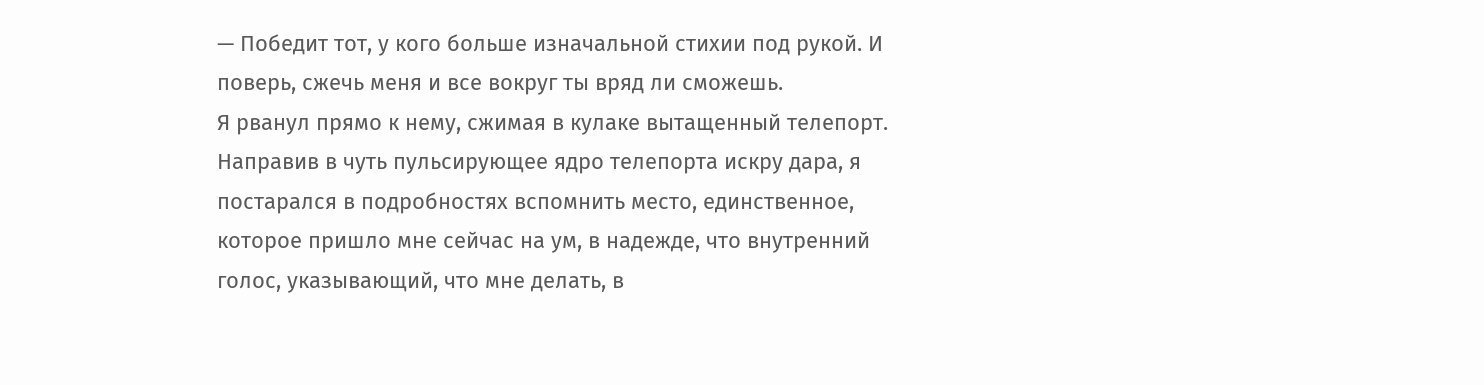— Победит тот, у кого больше изначальной стихии под рукой. И поверь, сжечь меня и все вокруг ты вряд ли сможешь.
Я рванул прямо к нему, сжимая в кулаке вытащенный телепорт. Направив в чуть пульсирующее ядро телепорта искру дара, я постарался в подробностях вспомнить место, единственное, которое пришло мне сейчас на ум, в надежде, что внутренний голос, указывающий, что мне делать, в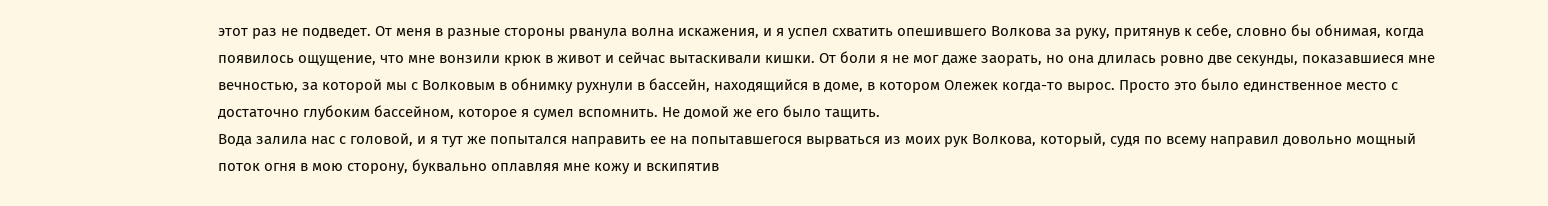этот раз не подведет. От меня в разные стороны рванула волна искажения, и я успел схватить опешившего Волкова за руку, притянув к себе, словно бы обнимая, когда появилось ощущение, что мне вонзили крюк в живот и сейчас вытаскивали кишки. От боли я не мог даже заорать, но она длилась ровно две секунды, показавшиеся мне вечностью, за которой мы с Волковым в обнимку рухнули в бассейн, находящийся в доме, в котором Олежек когда-то вырос. Просто это было единственное место с достаточно глубоким бассейном, которое я сумел вспомнить. Не домой же его было тащить.
Вода залила нас с головой, и я тут же попытался направить ее на попытавшегося вырваться из моих рук Волкова, который, судя по всему направил довольно мощный поток огня в мою сторону, буквально оплавляя мне кожу и вскипятив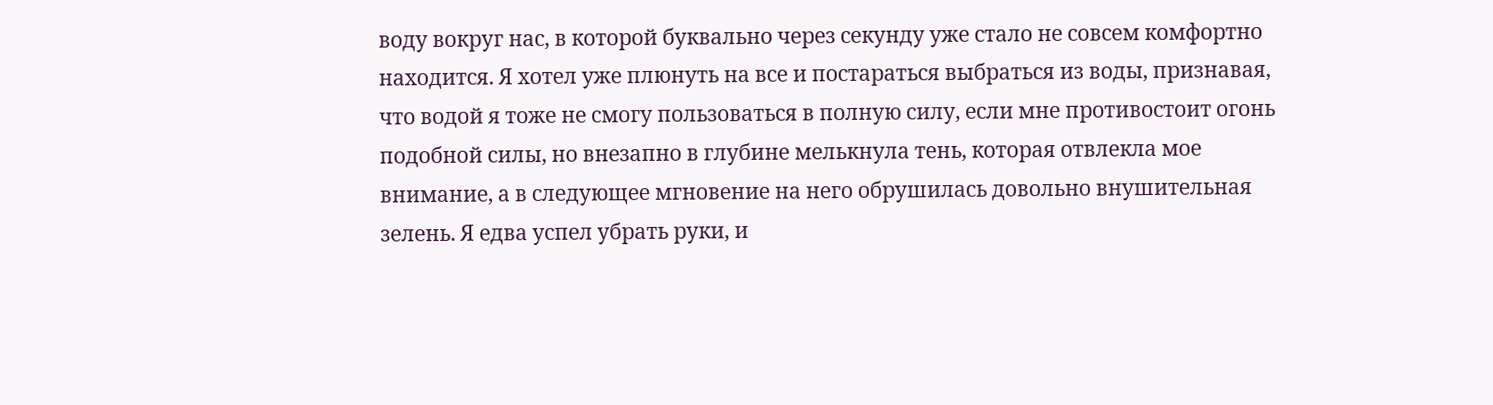воду вокруг нас, в которой буквально через секунду уже стало не совсем комфортно находится. Я хотел уже плюнуть на все и постараться выбраться из воды, признавая, что водой я тоже не смогу пользоваться в полную силу, если мне противостоит огонь подобной силы, но внезапно в глубине мелькнула тень, которая отвлекла мое внимание, а в следующее мгновение на него обрушилась довольно внушительная зелень. Я едва успел убрать руки, и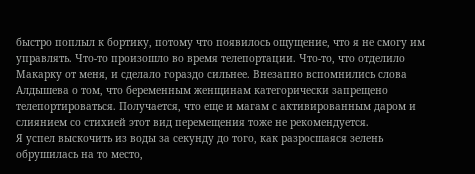быстро поплыл к бортику, потому что появилось ощущение, что я не смогу им управлять. Что-то произошло во время телепортации. Что-то, что отделило Макарку от меня, и сделало гораздо сильнее. Внезапно вспомнились слова Алдышева о том, что беременным женщинам категорически запрещено телепортироваться. Получается, что еще и магам с активированным даром и слиянием со стихией этот вид перемещения тоже не рекомендуется.
Я успел выскочить из воды за секунду до того, как разросшаяся зелень обрушилась на то место,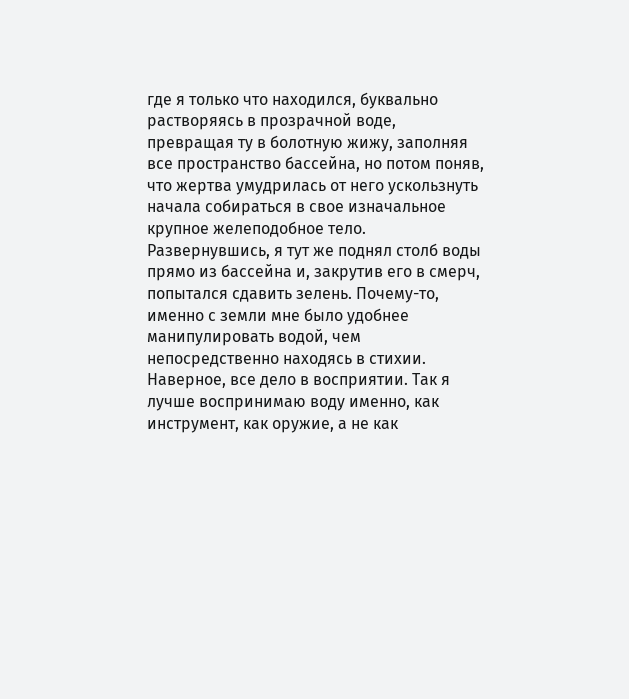где я только что находился, буквально растворяясь в прозрачной воде, превращая ту в болотную жижу, заполняя все пространство бассейна, но потом поняв, что жертва умудрилась от него ускользнуть начала собираться в свое изначальное крупное желеподобное тело.
Развернувшись, я тут же поднял столб воды прямо из бассейна и, закрутив его в смерч, попытался сдавить зелень. Почему-то, именно с земли мне было удобнее манипулировать водой, чем непосредственно находясь в стихии. Наверное, все дело в восприятии. Так я лучше воспринимаю воду именно, как инструмент, как оружие, а не как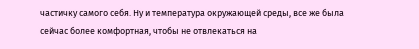частичку самого себя. Ну и температура окружающей среды, все же была сейчас более комфортная, чтобы не отвлекаться на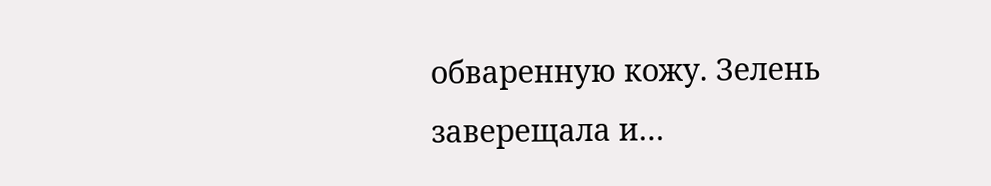обваренную кожу. Зелень заверещала и…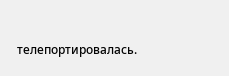телепортировалась.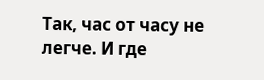Так, час от часу не легче. И где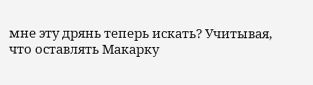мне эту дрянь теперь искать? Учитывая, что оставлять Макарку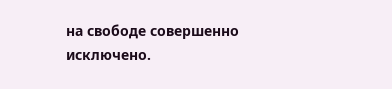на свободе совершенно исключено.